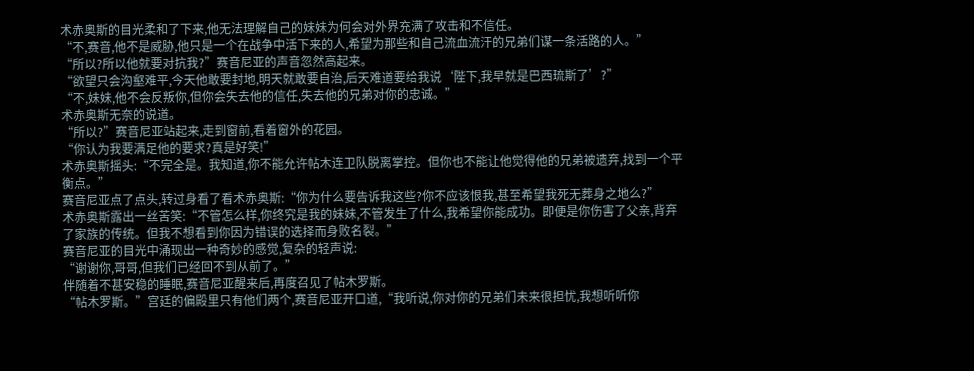术赤奥斯的目光柔和了下来,他无法理解自己的妹妹为何会对外界充满了攻击和不信任。
“不,赛音,他不是威胁,他只是一个在战争中活下来的人,希望为那些和自己流血流汗的兄弟们谋一条活路的人。”
“所以?所以他就要对抗我?”赛音尼亚的声音忽然高起来。
“欲望只会沟壑难平,今天他敢要封地,明天就敢要自治,后天难道要给我说‘陛下,我早就是巴西琉斯了’?”
“不,妹妹,他不会反叛你,但你会失去他的信任,失去他的兄弟对你的忠诚。”
术赤奥斯无奈的说道。
“所以?”赛音尼亚站起来,走到窗前,看着窗外的花园。
“你认为我要满足他的要求?真是好笑!”
术赤奥斯摇头:“不完全是。我知道,你不能允许帖木连卫队脱离掌控。但你也不能让他觉得他的兄弟被遗弃,找到一个平衡点。”
赛音尼亚点了点头,转过身看了看术赤奥斯:“你为什么要告诉我这些?你不应该恨我,甚至希望我死无葬身之地么?”
术赤奥斯露出一丝苦笑:“不管怎么样,你终究是我的妹妹,不管发生了什么,我希望你能成功。即便是你伤害了父亲,背弃了家族的传统。但我不想看到你因为错误的选择而身败名裂。”
赛音尼亚的目光中涌现出一种奇妙的感觉,复杂的轻声说:
“谢谢你,哥哥,但我们已经回不到从前了。”
伴随着不甚安稳的睡眠,赛音尼亚醒来后,再度召见了帖木罗斯。
“帖木罗斯。”宫廷的偏殿里只有他们两个,赛音尼亚开口道,“我听说,你对你的兄弟们未来很担忧,我想听听你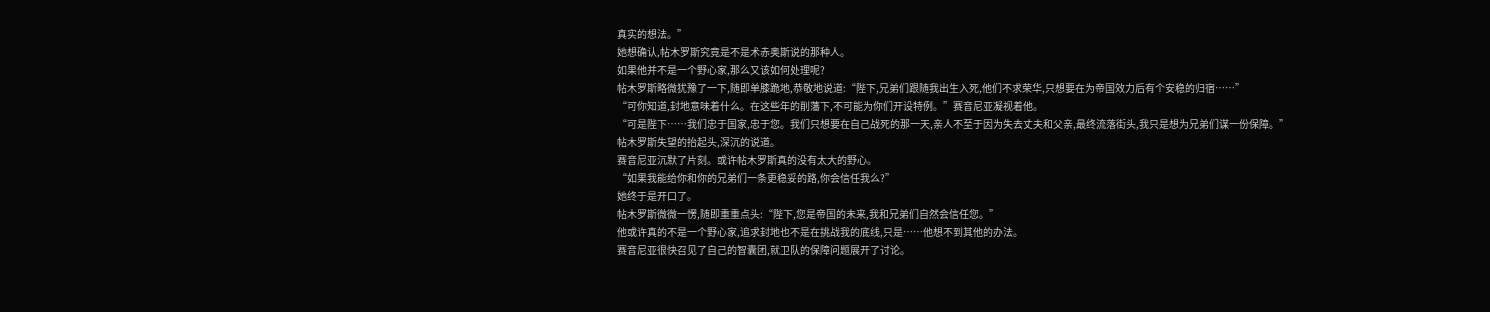真实的想法。”
她想确认,帖木罗斯究竟是不是术赤奥斯说的那种人。
如果他并不是一个野心家,那么又该如何处理呢?
帖木罗斯略微犹豫了一下,随即单膝跪地,恭敬地说道:“陛下,兄弟们跟随我出生入死,他们不求荣华,只想要在为帝国效力后有个安稳的归宿……”
“可你知道,封地意味着什么。在这些年的削藩下,不可能为你们开设特例。”赛音尼亚凝视着他。
“可是陛下……我们忠于国家,忠于您。我们只想要在自己战死的那一天,亲人不至于因为失去丈夫和父亲,最终流落街头,我只是想为兄弟们谋一份保障。”
帖木罗斯失望的抬起头,深沉的说道。
赛音尼亚沉默了片刻。或许帖木罗斯真的没有太大的野心。
“如果我能给你和你的兄弟们一条更稳妥的路,你会信任我么?”
她终于是开口了。
帖木罗斯微微一愣,随即重重点头:“陛下,您是帝国的未来,我和兄弟们自然会信任您。”
他或许真的不是一个野心家,追求封地也不是在挑战我的底线,只是……他想不到其他的办法。
赛音尼亚很快召见了自己的智囊团,就卫队的保障问题展开了讨论。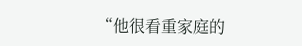“他很看重家庭的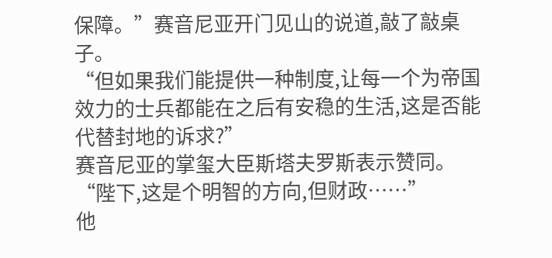保障。”赛音尼亚开门见山的说道,敲了敲桌子。
“但如果我们能提供一种制度,让每一个为帝国效力的士兵都能在之后有安稳的生活,这是否能代替封地的诉求?”
赛音尼亚的掌玺大臣斯塔夫罗斯表示赞同。
“陛下,这是个明智的方向,但财政……”
他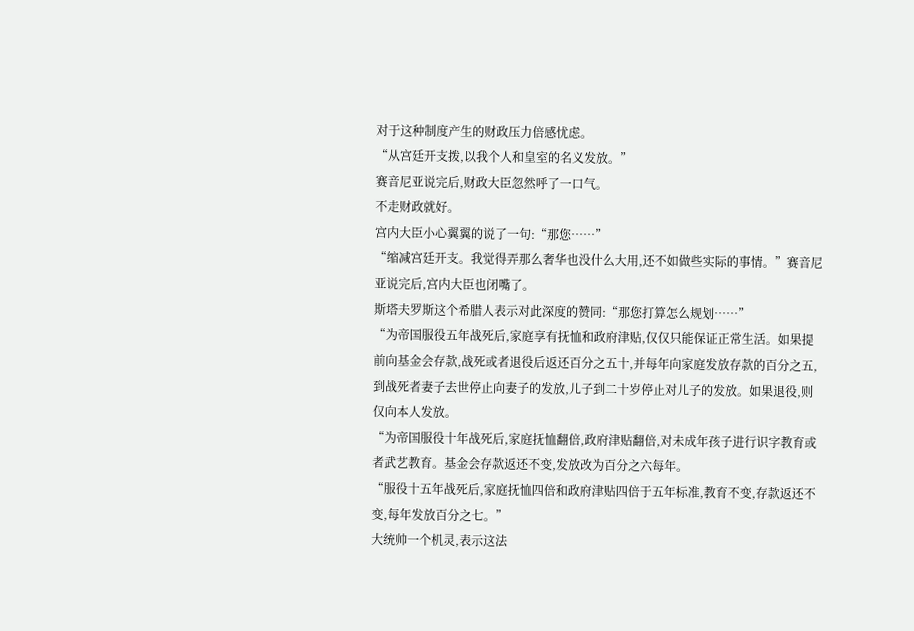对于这种制度产生的财政压力倍感忧虑。
“从宫廷开支拨,以我个人和皇室的名义发放。”
赛音尼亚说完后,财政大臣忽然呼了一口气。
不走财政就好。
宫内大臣小心翼翼的说了一句:“那您……”
“缩减宫廷开支。我觉得弄那么奢华也没什么大用,还不如做些实际的事情。”赛音尼亚说完后,宫内大臣也闭嘴了。
斯塔夫罗斯这个希腊人表示对此深度的赞同:“那您打算怎么规划……”
“为帝国服役五年战死后,家庭享有抚恤和政府津贴,仅仅只能保证正常生活。如果提前向基金会存款,战死或者退役后返还百分之五十,并每年向家庭发放存款的百分之五,到战死者妻子去世停止向妻子的发放,儿子到二十岁停止对儿子的发放。如果退役,则仅向本人发放。
“为帝国服役十年战死后,家庭抚恤翻倍,政府津贴翻倍,对未成年孩子进行识字教育或者武艺教育。基金会存款返还不变,发放改为百分之六每年。
“服役十五年战死后,家庭抚恤四倍和政府津贴四倍于五年标准,教育不变,存款返还不变,每年发放百分之七。”
大统帅一个机灵,表示这法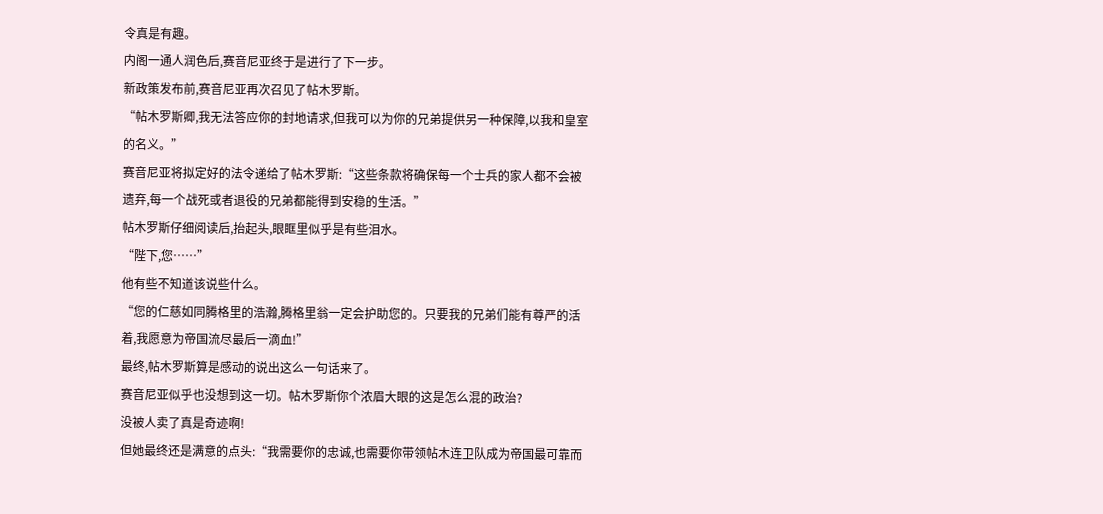令真是有趣。
内阁一通人润色后,赛音尼亚终于是进行了下一步。
新政策发布前,赛音尼亚再次召见了帖木罗斯。
“帖木罗斯卿,我无法答应你的封地请求,但我可以为你的兄弟提供另一种保障,以我和皇室的名义。”
赛音尼亚将拟定好的法令递给了帖木罗斯:“这些条款将确保每一个士兵的家人都不会被遗弃,每一个战死或者退役的兄弟都能得到安稳的生活。”
帖木罗斯仔细阅读后,抬起头,眼眶里似乎是有些泪水。
“陛下,您……”
他有些不知道该说些什么。
“您的仁慈如同腾格里的浩瀚,腾格里翁一定会护助您的。只要我的兄弟们能有尊严的活着,我愿意为帝国流尽最后一滴血!”
最终,帖木罗斯算是感动的说出这么一句话来了。
赛音尼亚似乎也没想到这一切。帖木罗斯你个浓眉大眼的这是怎么混的政治?
没被人卖了真是奇迹啊!
但她最终还是满意的点头:“我需要你的忠诚,也需要你带领帖木连卫队成为帝国最可靠而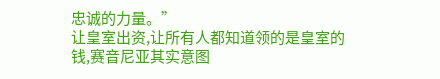忠诚的力量。”
让皇室出资,让所有人都知道领的是皇室的钱,赛音尼亚其实意图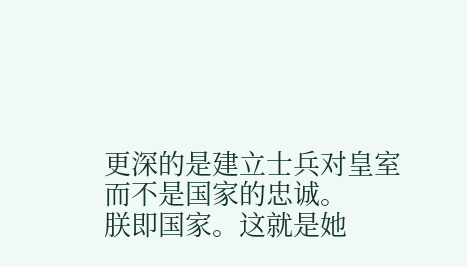更深的是建立士兵对皇室而不是国家的忠诚。
朕即国家。这就是她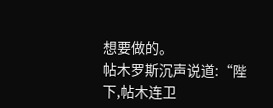想要做的。
帖木罗斯沉声说道:“陛下,帖木连卫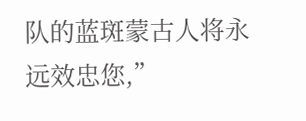队的蓝斑蒙古人将永远效忠您,”